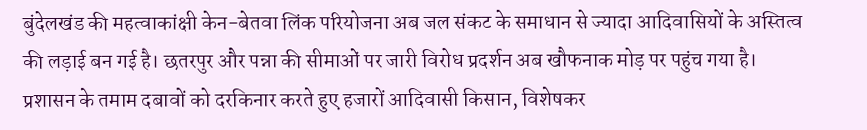बुंदेलखंड की महत्वाकांक्षी केन-बेतवा लिंक परियोजना अब जल संकट के समाधान से ज्यादा आदिवासियों के अस्तित्व की लड़ाई बन गई है। छतरपुर और पन्ना की सीमाओं पर जारी विरोध प्रदर्शन अब खौफनाक मोड़ पर पहुंच गया है। प्रशासन के तमाम दबावों को दरकिनार करते हुए हजारों आदिवासी किसान, विशेषकर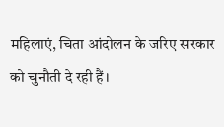महिलाएं, चिता आंदोलन के जरिए सरकार को चुनौती दे रही हैं।